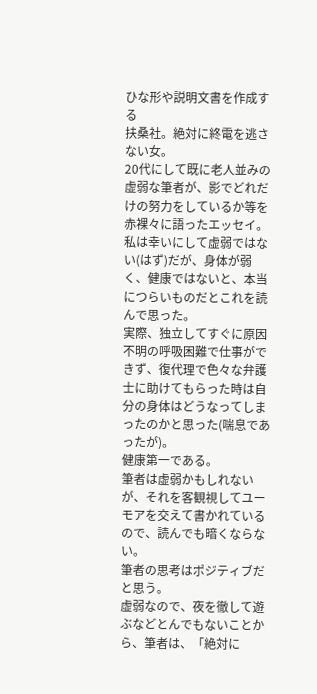ひな形や説明文書を作成する
扶桑社。絶対に終電を逃さない女。
20代にして既に老人並みの虚弱な筆者が、影でどれだけの努力をしているか等を赤裸々に語ったエッセイ。
私は幸いにして虚弱ではない(はず)だが、身体が弱く、健康ではないと、本当につらいものだとこれを読んで思った。
実際、独立してすぐに原因不明の呼吸困難で仕事ができず、復代理で色々な弁護士に助けてもらった時は自分の身体はどうなってしまったのかと思った(喘息であったが)。
健康第一である。
筆者は虚弱かもしれないが、それを客観視してユーモアを交えて書かれているので、読んでも暗くならない。
筆者の思考はポジティブだと思う。
虚弱なので、夜を徹して遊ぶなどとんでもないことから、筆者は、「絶対に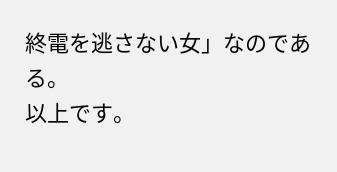終電を逃さない女」なのである。
以上です。